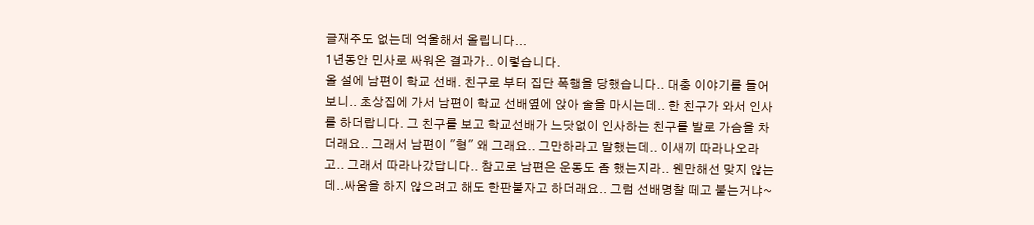글재주도 없는데 억울해서 올립니다...
1년동안 민사로 싸워온 결과가.. 이렇습니다.
올 설에 남편이 학교 선배. 친구로 부터 집단 폭행을 당했습니다.. 대충 이야기를 들어보니.. 초상집에 가서 남편이 학교 선배옆에 앉아 술을 마시는데.. 한 친구가 와서 인사를 하더랍니다. 그 친구를 보고 학교선배가 느닷없이 인사하는 친구를 발로 가슴을 차더래요.. 그래서 남편이 "형" 왜 그래요.. 그만하라고 말했는데.. 이새끼 따라나오라고.. 그래서 따라나갔답니다.. 참고로 남편은 운동도 좀 했는지라.. 웬만해선 맞지 않는데..싸움을 하지 않으려고 해도 한판붙자고 하더래요.. 그럼 선배명찰 떼고 붙는거냐~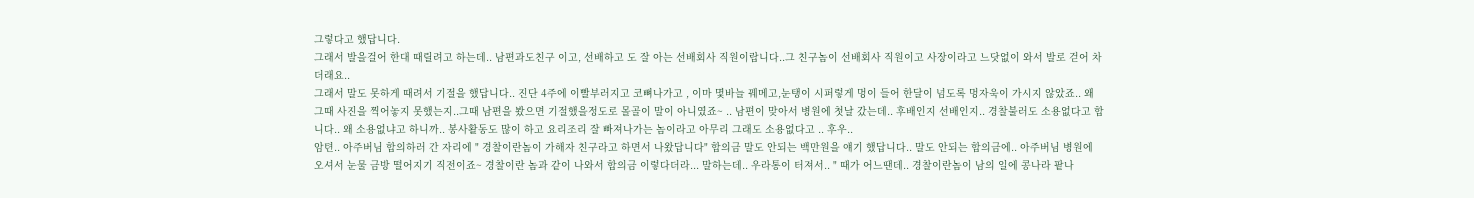그렇다고 했답니다.
그래서 발을걸어 한대 때릴려고 하는데.. 남편과도친구 이고, 선배하고 도 잘 아는 선배회사 직원이랍니다..그 친구놈이 선배회사 직원이고 사장이라고 느닷없이 와서 발로 걷어 차더래요..
그래서 말도 못하게 때려서 기절을 했답니다.. 진단 4주에 이빨부러지고 코뼈나가고 , 이마 몇바늘 꿰메고,눈탱이 시퍼렇게 멍이 들어 한달이 넘도록 멍자욱이 가시지 않았죠.. 왜 그때 사진을 찍어놓지 못했는지..그때 남편을 봤으면 기절했을정도로 몰골이 말이 아니였죠~ .. 남편이 맞아서 병원에 첫날 갔는데.. 후배인지 선배인지.. 경찰불러도 소용없다고 합니다.. 왜 소용없냐고 하니까.. 봉사활동도 많이 하고 요리조리 잘 빠져나가는 놈이라고 아무리 그래도 소용없다고 .. 후우..
암텬.. 아주버님 합의하러 간 자리에 " 경찰이란놈이 가해자 친구라고 하면서 나왔답니다" 합의금 말도 안되는 백만원을 얘기 했답니다.. 말도 안되는 합의금에.. 아주버님 병원에 오셔서 눈물 금방 떨어지기 직전이죠~ 경찰이란 놈과 같이 나와서 합의금 이렇다더라... 말하는데.. 우라통이 터져서.. " 때가 어느땐데.. 경찰이란놈이 남의 일에 콩나라 팥나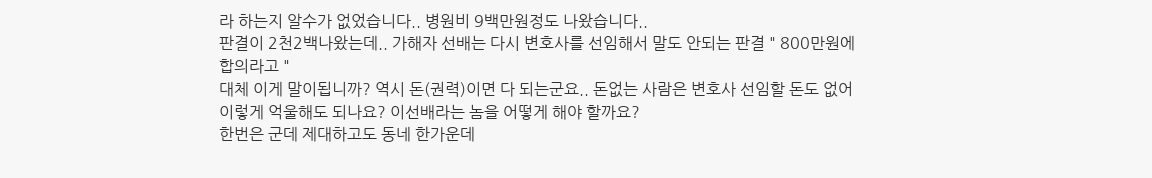라 하는지 알수가 없었습니다.. 병원비 9백만원정도 나왔습니다..
판결이 2천2백나왔는데.. 가해자 선배는 다시 변호사를 선임해서 말도 안되는 판결 " 800만원에 합의라고 "
대체 이게 말이됩니까? 역시 돈(권력)이면 다 되는군요.. 돈없는 사람은 변호사 선임할 돈도 없어 이렇게 억울해도 되나요? 이선배라는 놈을 어떻게 해야 할까요?
한번은 군데 제대하고도 동네 한가운데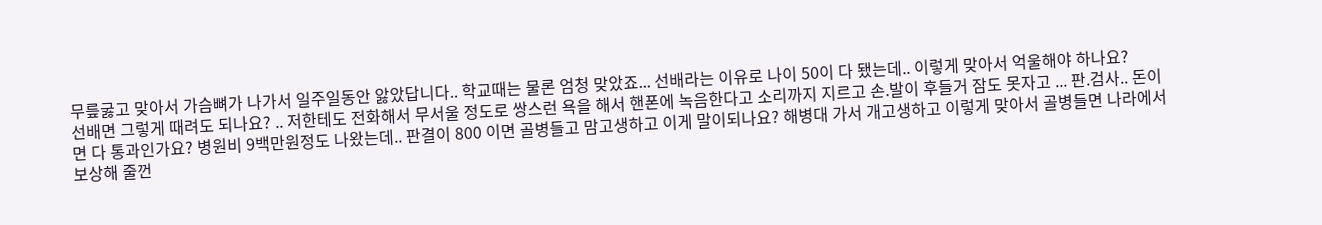무릎굻고 맞아서 가슴뼈가 나가서 일주일동안 앓았답니다.. 학교때는 물론 엄청 맞았죠... 선배라는 이유로 나이 50이 다 됐는데.. 이렇게 맞아서 억울해야 하나요?
선배면 그렇게 때려도 되나요? .. 저한테도 전화해서 무서울 정도로 쌍스런 욕을 해서 핸폰에 녹음한다고 소리까지 지르고 손.발이 후들거 잠도 못자고 ... 판.검사.. 돈이면 다 통과인가요? 병원비 9백만원정도 나왔는데.. 판결이 800 이면 골병들고 맘고생하고 이게 말이되나요? 해병대 가서 개고생하고 이렇게 맞아서 골병들면 나라에서 보상해 줄껀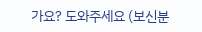가요? 도와주세요 (보신분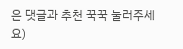은 댓글과 추천 꾹꾹 눌러주세요)